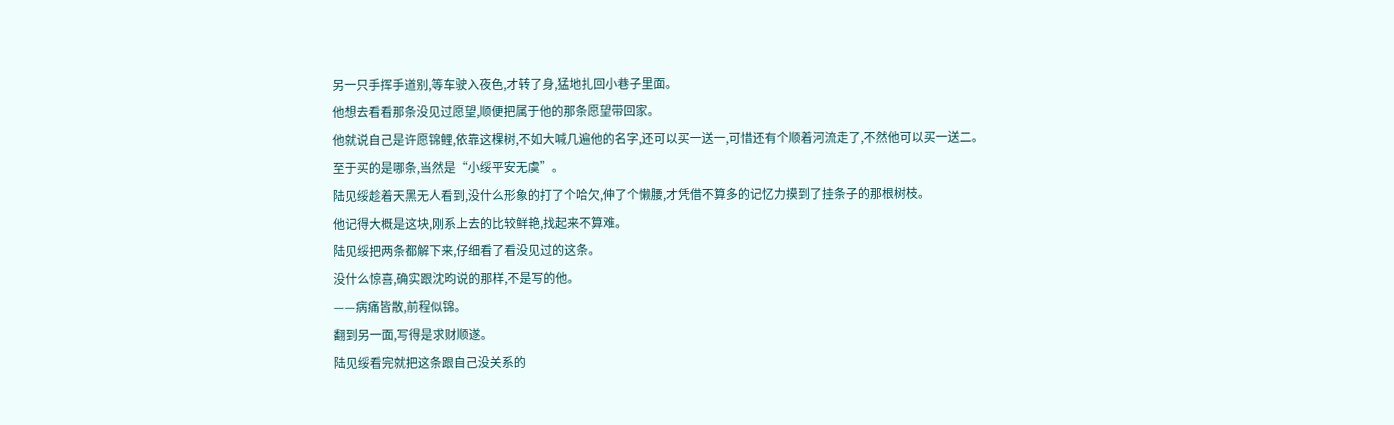另一只手挥手道别,等车驶入夜色,才转了身,猛地扎回小巷子里面。
他想去看看那条没见过愿望,顺便把属于他的那条愿望带回家。
他就说自己是许愿锦鲤,依靠这棵树,不如大喊几遍他的名字,还可以买一送一,可惜还有个顺着河流走了,不然他可以买一送二。
至于买的是哪条,当然是“小绥平安无虞”。
陆见绥趁着天黑无人看到,没什么形象的打了个哈欠,伸了个懒腰,才凭借不算多的记忆力摸到了挂条子的那根树枝。
他记得大概是这块,刚系上去的比较鲜艳,找起来不算难。
陆见绥把两条都解下来,仔细看了看没见过的这条。
没什么惊喜,确实跟沈昀说的那样,不是写的他。
——病痛皆散,前程似锦。
翻到另一面,写得是求财顺遂。
陆见绥看完就把这条跟自己没关系的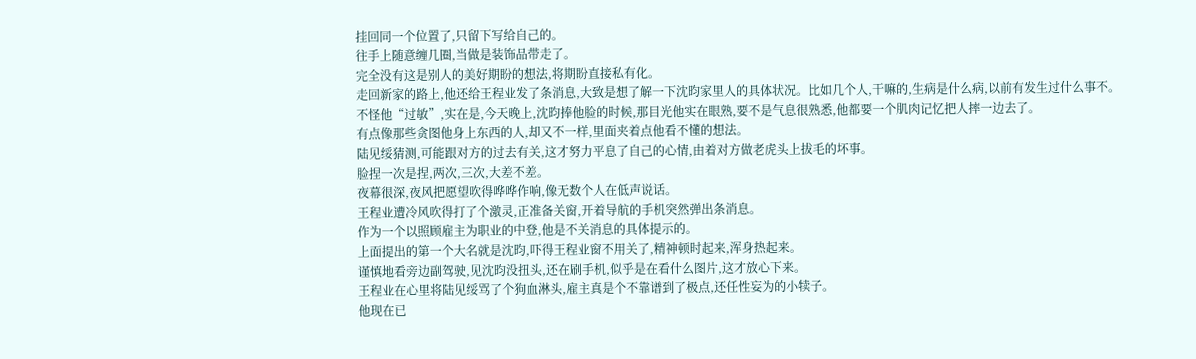挂回同一个位置了,只留下写给自己的。
往手上随意缠几圈,当做是装饰品带走了。
完全没有这是别人的美好期盼的想法,将期盼直接私有化。
走回新家的路上,他还给王程业发了条消息,大致是想了解一下沈昀家里人的具体状况。比如几个人,干嘛的,生病是什么病,以前有发生过什么事不。
不怪他“过敏”,实在是,今天晚上,沈昀捧他脸的时候,那目光他实在眼熟,要不是气息很熟悉,他都要一个肌肉记忆把人摔一边去了。
有点像那些贪图他身上东西的人,却又不一样,里面夹着点他看不懂的想法。
陆见绥猜测,可能跟对方的过去有关,这才努力平息了自己的心情,由着对方做老虎头上拔毛的坏事。
脸捏一次是捏,两次,三次,大差不差。
夜幕很深,夜风把愿望吹得哗哗作响,像无数个人在低声说话。
王程业遭冷风吹得打了个激灵,正准备关窗,开着导航的手机突然弹出条消息。
作为一个以照顾雇主为职业的中登,他是不关消息的具体提示的。
上面提出的第一个大名就是沈昀,吓得王程业窗不用关了,精神顿时起来,浑身热起来。
谨慎地看旁边副驾驶,见沈昀没扭头,还在刷手机,似乎是在看什么图片,这才放心下来。
王程业在心里将陆见绥骂了个狗血淋头,雇主真是个不靠谱到了极点,还任性妄为的小犊子。
他现在已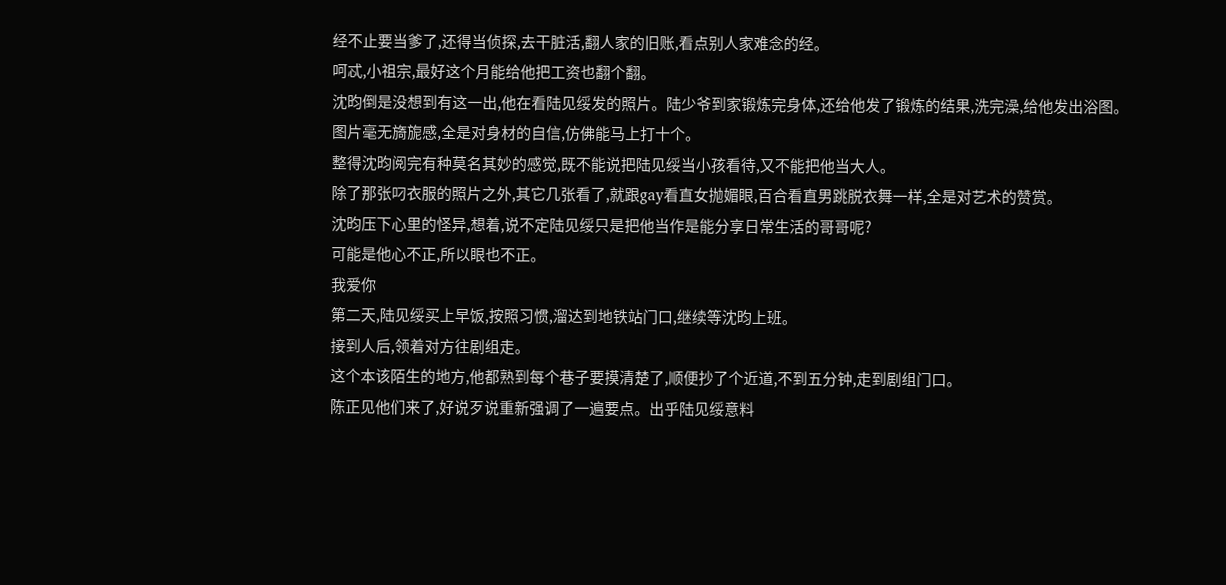经不止要当爹了,还得当侦探,去干脏活,翻人家的旧账,看点别人家难念的经。
呵忒,小祖宗,最好这个月能给他把工资也翻个翻。
沈昀倒是没想到有这一出,他在看陆见绥发的照片。陆少爷到家锻炼完身体,还给他发了锻炼的结果,洗完澡,给他发出浴图。
图片毫无旖旎感,全是对身材的自信,仿佛能马上打十个。
整得沈昀阅完有种莫名其妙的感觉,既不能说把陆见绥当小孩看待,又不能把他当大人。
除了那张叼衣服的照片之外,其它几张看了,就跟gay看直女抛媚眼,百合看直男跳脱衣舞一样,全是对艺术的赞赏。
沈昀压下心里的怪异,想着,说不定陆见绥只是把他当作是能分享日常生活的哥哥呢?
可能是他心不正,所以眼也不正。
我爱你
第二天,陆见绥买上早饭,按照习惯,溜达到地铁站门口,继续等沈昀上班。
接到人后,领着对方往剧组走。
这个本该陌生的地方,他都熟到每个巷子要摸清楚了,顺便抄了个近道,不到五分钟,走到剧组门口。
陈正见他们来了,好说歹说重新强调了一遍要点。出乎陆见绥意料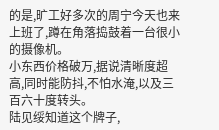的是,旷工好多次的周宁今天也来上班了,蹲在角落捣鼓着一台很小的摄像机。
小东西价格破万,据说清晰度超高,同时能防抖,不怕水淹,以及三百六十度转头。
陆见绥知道这个牌子,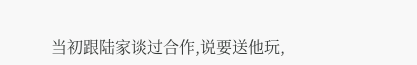当初跟陆家谈过合作,说要送他玩,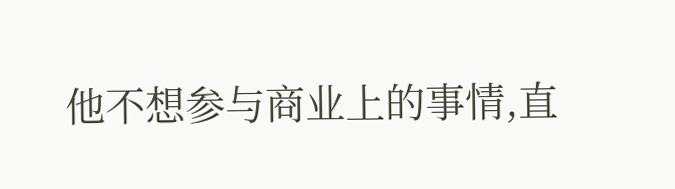他不想参与商业上的事情,直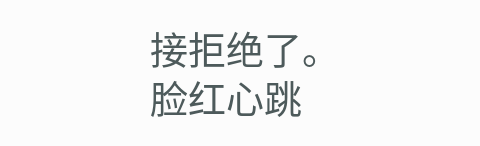接拒绝了。
脸红心跳